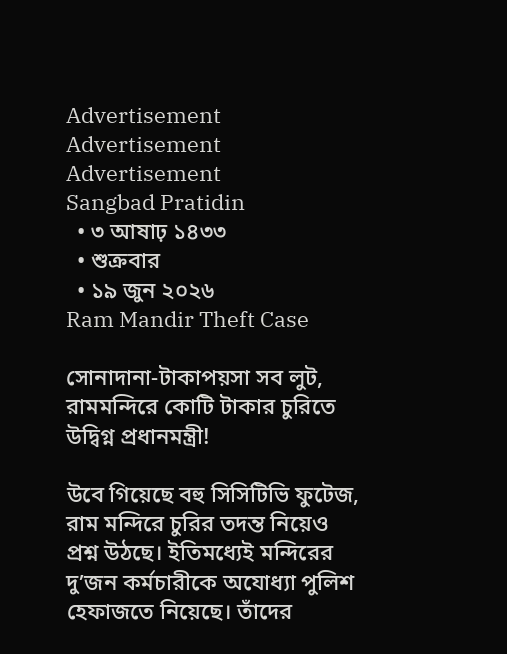Advertisement
Advertisement
Advertisement
Sangbad Pratidin
  • ৩ আষাঢ় ১৪৩৩
  • শুক্রবার
  • ১৯ জুন ২০২৬
Ram Mandir Theft Case

সোনাদানা-টাকাপয়সা সব লুট, রামমন্দিরে কোটি টাকার চুরিতে উদ্বিগ্ন প্রধানমন্ত্রী!

উবে গিয়েছে বহু সিসিটিভি ফুটেজ, রাম মন্দিরে চুরির তদন্ত নিয়েও প্রশ্ন উঠছে। ইতিমধ্যেই মন্দিরের দু’জন কর্মচারীকে অযোধ্যা পুলিশ হেফাজতে নিয়েছে। ‌তাঁদের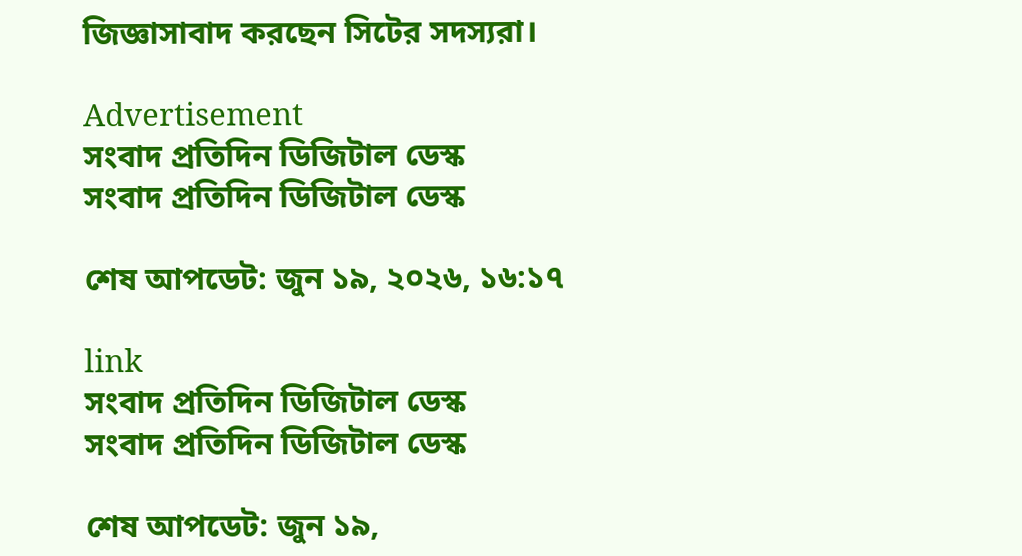জিজ্ঞাসাবাদ করছেন সিটের সদস্যরা।

Advertisement
সংবাদ প্রতিদিন ডিজিটাল ডেস্ক
সংবাদ প্রতিদিন ডিজিটাল ডেস্ক

শেষ আপডেট: জুন ১৯, ২০২৬, ১৬:১৭

link
সংবাদ প্রতিদিন ডিজিটাল ডেস্ক
সংবাদ প্রতিদিন ডিজিটাল ডেস্ক

শেষ আপডেট: জুন ১৯,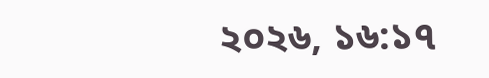২০২৬, ১৬:১৭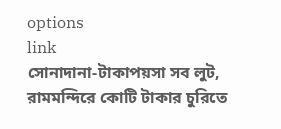options
link
সোনাদানা-টাকাপয়সা সব লুট, রামমন্দিরে কোটি টাকার চুরিতে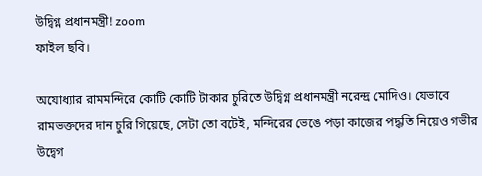উদ্বিগ্ন প্রধানমন্ত্রী! zoom
ফাইল ছবি।

অযোধ্যার রামমন্দিরে কোটি কোটি টাকার চুরিতে উদ্বিগ্ন প্রধানমন্ত্রী নরেন্দ্র মোদিও। যেভাবে রামভক্তদের দান চুরি গিয়েছে, সেটা তো বটেই, মন্দিরের ভেঙে পড়া কাজের পদ্ধতি নিয়েও গভীর উদ্বেগ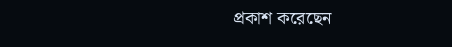প্রকাশ করেছেন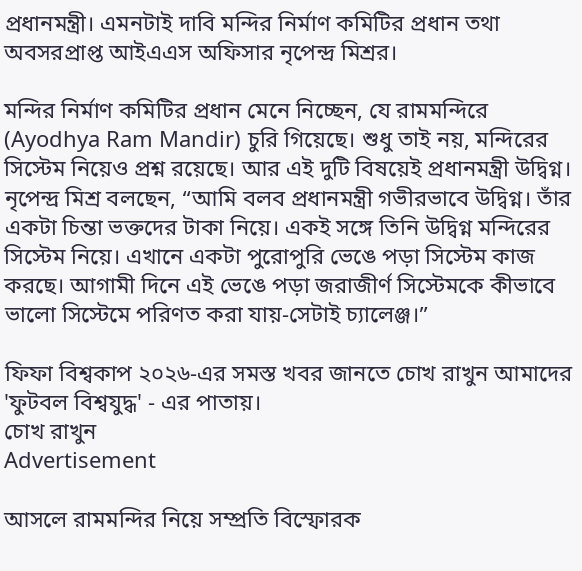প্রধানমন্ত্রী। এমনটাই দাবি মন্দির নির্মাণ কমিটির প্রধান তথা অবসরপ্রাপ্ত আইএএস অফিসার নৃপেন্দ্র মিশ্রর।

মন্দির নির্মাণ কমিটির প্রধান মেনে নিচ্ছেন, যে রামমন্দিরে (Ayodhya Ram Mandir) চুরি গিয়েছে। শুধু তাই নয়, মন্দিরের সিস্টেম নিয়েও প্রশ্ন রয়েছে। আর এই দুটি বিষয়েই প্রধানমন্ত্রী উদ্বিগ্ন। নৃপেন্দ্র মিশ্র বলছেন, “আমি বলব প্রধানমন্ত্রী গভীরভাবে উদ্বিগ্ন। তাঁর একটা চিন্তা ভক্তদের টাকা নিয়ে। একই সঙ্গে তিনি উদ্বিগ্ন মন্দিরের সিস্টেম নিয়ে। এখানে একটা পুরোপুরি ভেঙে পড়া সিস্টেম কাজ করছে। আগামী দিনে এই ভেঙে পড়া জরাজীর্ণ সিস্টেমকে কীভাবে ভালো সিস্টেমে পরিণত করা যায়-সেটাই চ্যালেঞ্জ।”

ফিফা বিশ্বকাপ ২০২৬-এর সমস্ত খবর জানতে চোখ রাখুন আমাদের 'ফুটবল বিশ্বযুদ্ধ' - এর পাতায়।
চোখ রাখুন
Advertisement

আসলে রামমন্দির নিয়ে সম্প্রতি বিস্ফোরক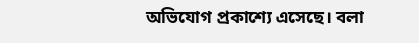অভিযোগ প্রকাশ্যে এসেছে। বলা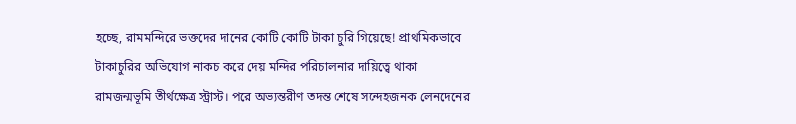হচ্ছে, রামমন্দিরে ভক্তদের দানের কোটি কোটি টাকা চুরি গিয়েছে! প্রাথমিকভাবে টাকাচুরির অভিযোগ নাকচ করে দেয় মন্দির পরিচালনার দায়িত্বে থাকা রামজন্মভূমি তীর্থক্ষেত্র স্ট্রাস্ট। পরে অভ্যন্তরীণ তদন্ত শেষে সন্দেহজনক লেনদেনের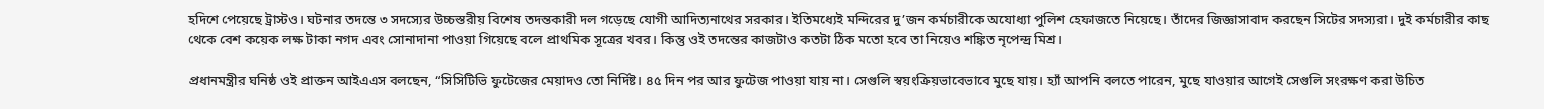হদিশে পেয়েছে ট্রাস্টও। ঘটনার তদন্তে ৩ সদস্যের উচ্চস্তরীয় বিশেষ তদন্তকারী দল গড়েছে যোগী আদিত্যনাথের সরকার। ইতিমধ্যেই মন্দিরের দু’জন কর্মচারীকে অযোধ্যা পুলিশ হেফাজতে নিয়েছে। ‌তাঁদের জিজ্ঞাসাবাদ করছেন সিটের সদস্যরা। দুই কর্মচারীর কাছ থেকে বেশ কয়েক লক্ষ টাকা নগদ এবং সোনাদানা পাওয়া গিয়েছে বলে প্রাথমিক সূত্রের খবর। কিন্তু ওই তদন্তের কাজটাও কতটা ঠিক মতো হবে তা নিয়েও শঙ্কিত নৃপেন্দ্র মিশ্র।

প্রধানমন্ত্রীর ঘনিষ্ঠ ওই প্রাক্তন আইএএস বলছেন, “সিসিটিভি ফুটেজের মেয়াদও তো নির্দিষ্ট। ৪৫ দিন পর আর ফুটেজ পাওয়া যায় না। সেগুলি স্বয়ংক্রিয়ভাবেভাবে মুছে যায়। হ্যাঁ আপনি বলতে পারেন, মুছে যাওয়ার আগেই সেগুলি সংরক্ষণ করা উচিত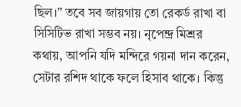ছিল।” তবে সব জায়গায় তো রেকর্ড রাখা বা সিসিটিভ রাখা সম্ভব নয়। নৃপেন্দ্র মিশ্রর কথায়, আপনি যদি মন্দিরে গয়না দান করেন, সেটার রশিদ থাকে ফলে হিসাব থাকে। কিন্তু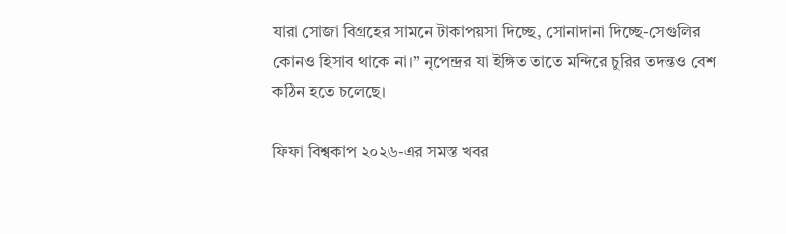যারা সোজা বিগ্রহের সামনে টাকাপয়সা দিচ্ছে, সোনাদানা দিচ্ছে-সেগুলির কোনও হিসাব থাকে না।” নৃপেন্দ্রর যা ইঙ্গিত তাতে মন্দিরে চুরির তদন্তও বেশ কঠিন হতে চলেছে।

ফিফা বিশ্বকাপ ২০২৬-এর সমস্ত খবর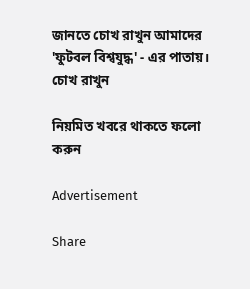জানতে চোখ রাখুন আমাদের 'ফুটবল বিশ্বযুদ্ধ' - এর পাতায়।
চোখ রাখুন

নিয়মিত খবরে থাকতে ফলো করুন

Advertisement

Share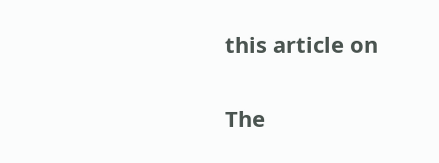this article on

The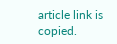article link is copied.